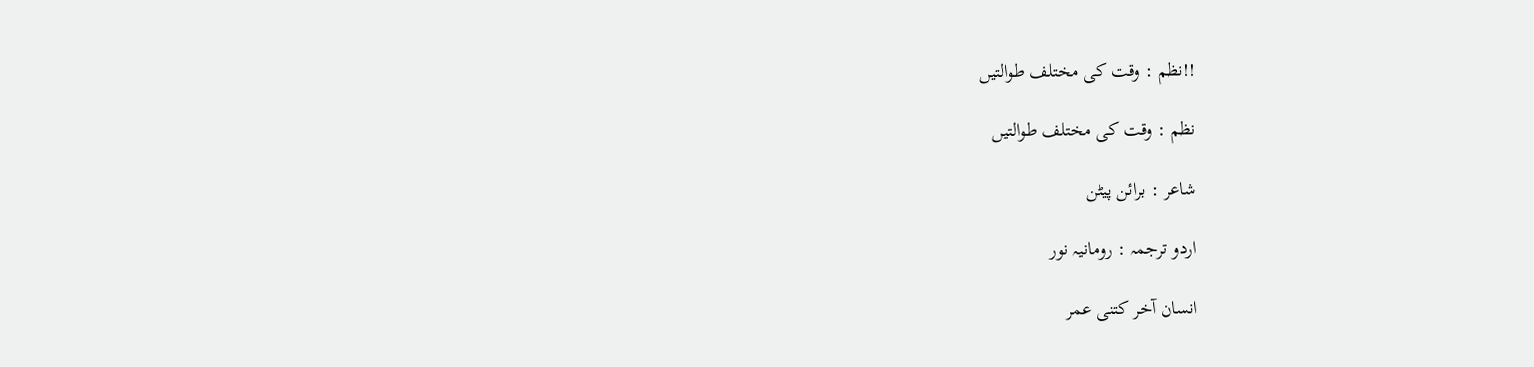!!نظم : وقت کی مختلف طوالتیں

نظم : وقت کی مختلف طوالتیں

شاعر : برائن پیٹن

اردو ترجمہ : رومانیہ نور

انسان آخر کتنی عمر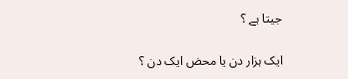جیتا ہے ؟

ایک ہزار دن یا محض ایک دن ؟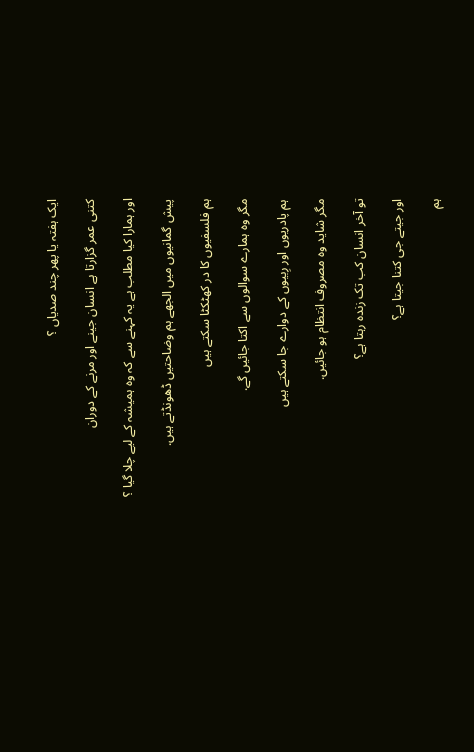ایک ہفتہ یا پھر چند صدیاں ؟

کتنی عمر گزارتا ہے انسان جینے اور مرنے کے دوران

اور ہمارا کیا مطلب ہے یہ کہنے سے کہ وہ ہمیشہ کے لیے چلا گیا ؟

پیش گمانیوں میں الجھے ہم وضاحتیں ڈھونڈتے ہیں.

ہم فلسفیوں کا در کھٹکٹا سکتے ہیں

مگر وہ ہمارے سوالوں سے اکتا جائیں گے.

ہم پادریوں اور رِبیوں کے دوارے جا سکتے ہیں

مگر شاید وہ مصروف انتظام ہو جائیں.

تو آخر انسان کب تک زندہ رہتا ہے؟

اور جیتے جی کتنا جیتا ہے؟

ہم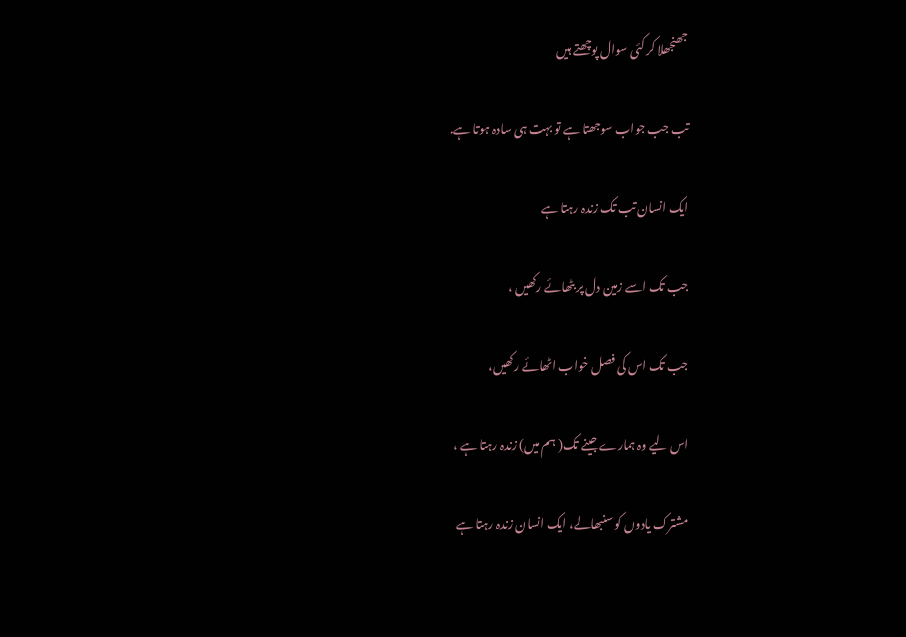جھنجھلا کر کئی سوال پوچھتے ہیں

تب جب جواب سوجھتا ہے تو بہت ہی سادہ ہوتا ہے.

ایک انسان تب تک زندہ رہتا ہے

جب تک اسے زمین دل پر بٹھائے رکھیں ،

جب تک اس کی فصل خواب اٹھائے رکھیں،

اس لیے وہ ہمارے جینے تک( ہم میں) زندہ رہتا ہے ،

مشترک یادوں کو سنبھالے، ایک انسان زندہ رہتا ہے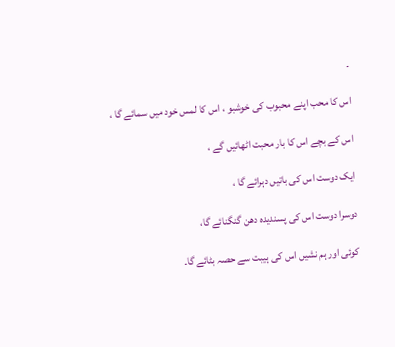۔

اس کا محب اپنے محبوب کی خوشبو ، اس کا لمس خود میں سمائے گا ،

اس کے بچے اس کا بار محبت اٹھائیں گے ،

ایک دوست اس کی باتیں دہرائے گا ،

دوسرا دوست اس کی پسندیدہ دھن گنگنائے گا،

کوئی اور ہم نشیں اس کی ہیبت سے حصہ بٹائے گا۔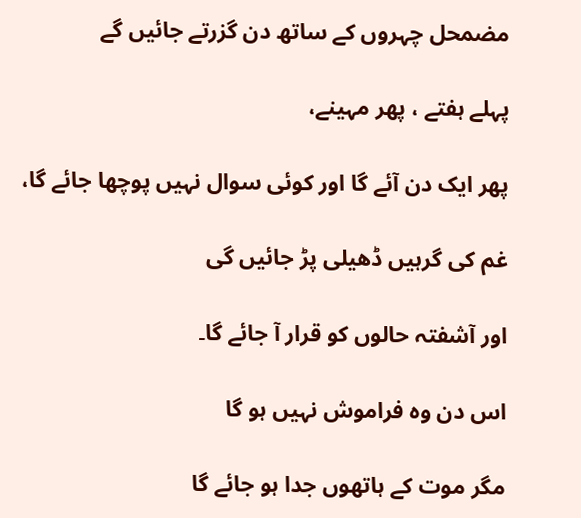مضمحل چہروں کے ساتھ دن گزرتے جائیں گے

پہلے ہفتے ، پھر مہینے،

پھر ایک دن آئے گا اور کوئی سوال نہیں پوچھا جائے گا،

غم کی گرہیں ڈھیلی پڑ جائیں گی

اور آشفتہ حالوں کو قرار آ جائے گا۔

اس دن وہ فراموش نہیں ہو گا

مگر موت کے ہاتھوں جدا ہو جائے گا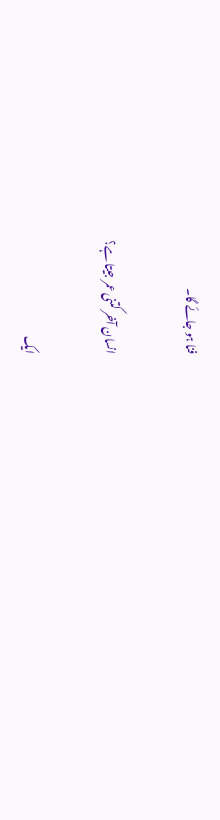فنا ہو جائے گا۔

انسان آخر کتنی عمر جیتا ہے؟

ایک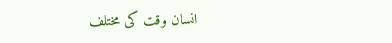انسان وقت کی مختلف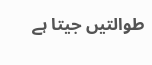طوالتیں جیتا ہے